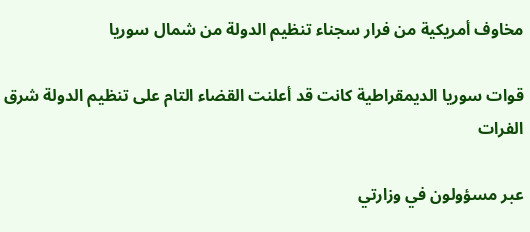مخاوف أمريكية من فرار سجناء تنظيم الدولة من شمال سوريا

قوات سوريا الديمقراطية كانت قد أعلنت القضاء التام على تنظيم الدولة شرق الفرات

عبر مسؤولون في وزارتي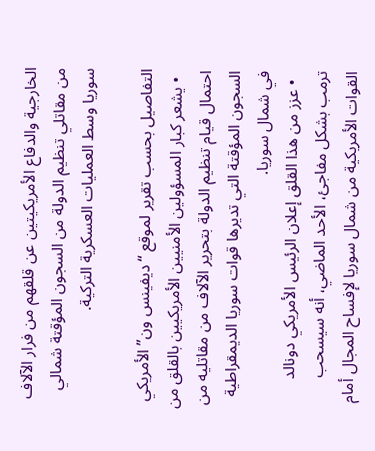الخارجية والدفاع الأمريكيتين عن قلقهم من فرار الآلاف من مقاتلي تنظيم الدولة من السجون المؤقتة شمالي سوريا وسط العمليات العسكرية التركية.

التفاصيل بحسب تقرير لموقع “ديفينس ون” الأمريكي
  • يشعر كبار المسؤولين الأمنيين الأمريكيين بالقلق من احتمال قيام تنظيم الدولة بتحرير الآلاف من مقاتليه من السجون المؤقتة التي تديرها قوات سوريا الديمقراطية في شمال سوريا.
  • عزز من هذا القلق إعلان الرئيس الأمريكي دونالد ترمب بشكل مفاجئ، الأحد الماضي، أنه سيسحب القوات الأمريكية من شمال سوريا لإفساح المجال أمام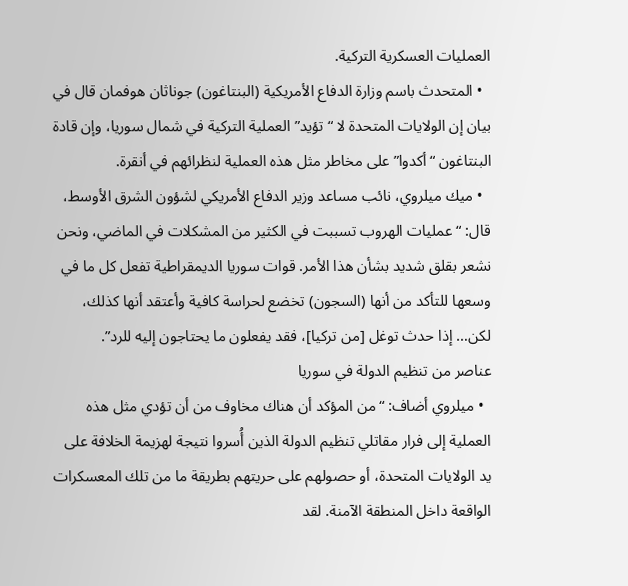العمليات العسكرية التركية.
  • المتحدث باسم وزارة الدفاع الأمريكية (البنتاغون) جوناثان هوفمان قال في بيان إن الولايات المتحدة لا “تؤيد” العملية التركية في شمال سوريا، وإن قادة البنتاغون “أكدوا” على مخاطر مثل هذه العملية لنظرائهم في أنقرة.
  • ميك ميلروي، نائب مساعد وزير الدفاع الأمريكي لشؤون الشرق الأوسط، قال: “عمليات الهروب تسببت في الكثير من المشكلات في الماضي، ونحن نشعر بقلق شديد بشأن هذا الأمر. قوات سوريا الديمقراطية تفعل كل ما في وسعها للتأكد من أنها (السجون) تخضع لحراسة كافية وأعتقد أنها كذلك، لكن… إذا حدث توغل [من تركيا]، فقد يفعلون ما يحتاجون إليه للرد”.
عناصر من تنظيم الدولة في سوريا
  • ميلروي أضاف: “من المؤكد أن هناك مخاوف من أن تؤدي مثل هذه العملية إلى فرار مقاتلي تنظيم الدولة الذين أُسروا نتيجة لهزيمة الخلافة على يد الولايات المتحدة، أو حصولهم على حريتهم بطريقة ما من تلك المعسكرات الواقعة داخل المنطقة الآمنة. لقد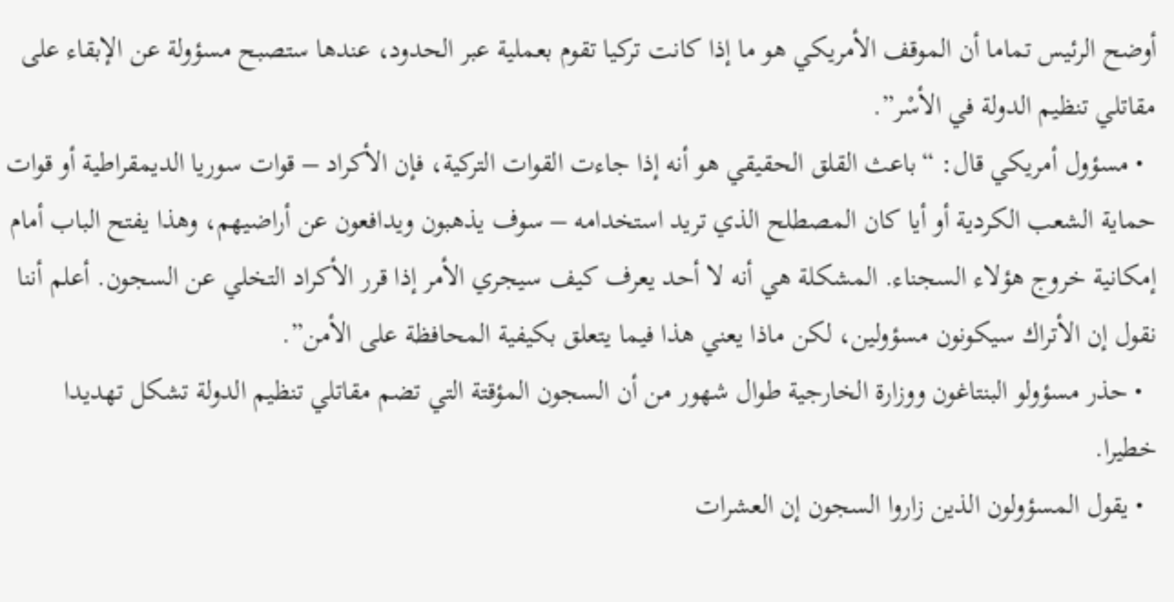أوضح الرئيس تماما أن الموقف الأمريكي هو ما إذا كانت تركيا تقوم بعملية عبر الحدود، عندها ستصبح مسؤولة عن الإبقاء على مقاتلي تنظيم الدولة في الأسْر”.
  • مسؤول أمريكي قال: “باعث القلق الحقيقي هو أنه إذا جاءت القوات التركية، فإن الأكراد – قوات سوريا الديمقراطية أو قوات حماية الشعب الكردية أو أيا كان المصطلح الذي تريد استخدامه – سوف يذهبون ويدافعون عن أراضيهم، وهذا يفتح الباب أمام إمكانية خروج هؤلاء السجناء. المشكلة هي أنه لا أحد يعرف كيف سيجري الأمر إذا قرر الأكراد التخلي عن السجون. أعلم أننا نقول إن الأتراك سيكونون مسؤولين، لكن ماذا يعني هذا فيما يتعلق بكيفية المحافظة على الأمن”.
  • حذر مسؤولو البنتاغون ووزارة الخارجية طوال شهور من أن السجون المؤقتة التي تضم مقاتلي تنظيم الدولة تشكل تهديدا خطيرا.
  • يقول المسؤولون الذين زاروا السجون إن العشرات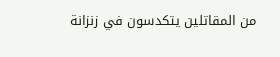من المقاتلين يتكدسون في زنزانة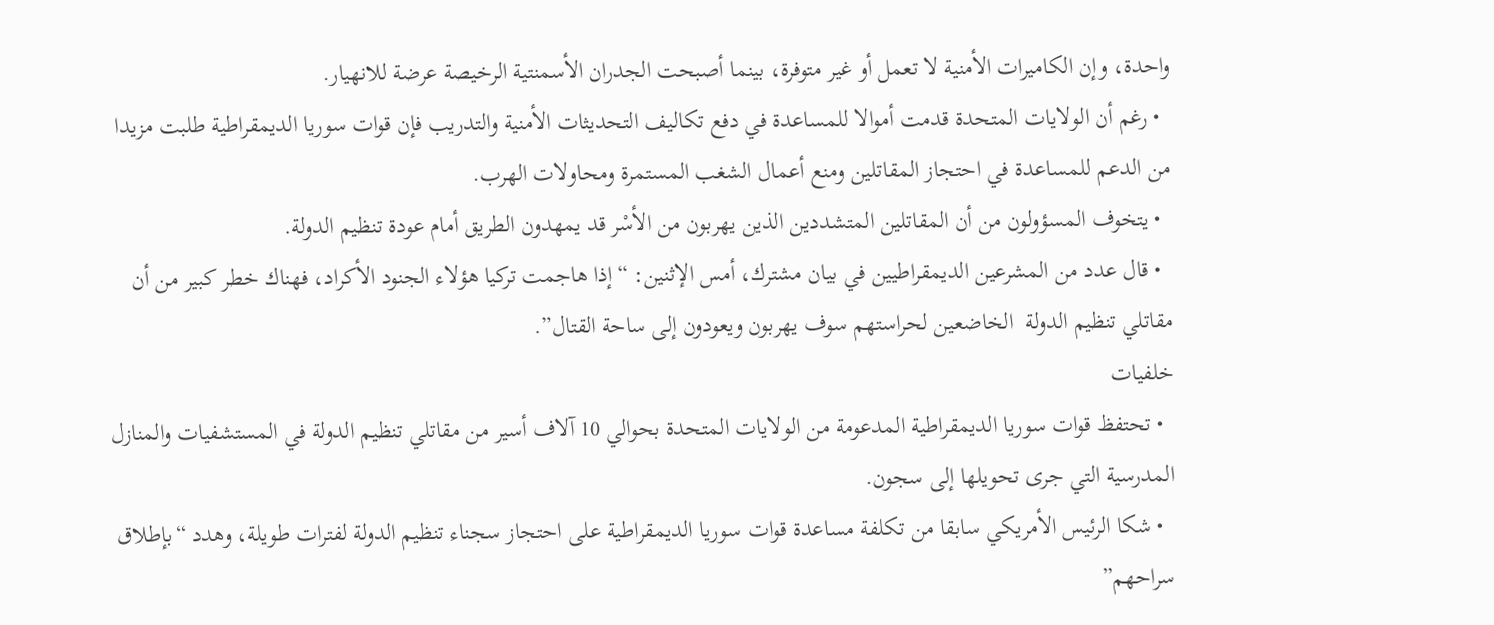واحدة، وإن الكاميرات الأمنية لا تعمل أو غير متوفرة، بينما أصبحت الجدران الأسمنتية الرخيصة عرضة للانهيار.
  • رغم أن الولايات المتحدة قدمت أموالا للمساعدة في دفع تكاليف التحديثات الأمنية والتدريب فإن قوات سوريا الديمقراطية طلبت مزيدا من الدعم للمساعدة في احتجاز المقاتلين ومنع أعمال الشغب المستمرة ومحاولات الهرب.
  • يتخوف المسؤولون من أن المقاتلين المتشددين الذين يهربون من الأسْر قد يمهدون الطريق أمام عودة تنظيم الدولة.
  • قال عدد من المشرعين الديمقراطيين في بيان مشترك، أمس الإثنين: “إذا هاجمت تركيا هؤلاء الجنود الأكراد، فهناك خطر كبير من أن مقاتلي تنظيم الدولة  الخاضعين لحراستهم سوف يهربون ويعودون إلى ساحة القتال”.
خلفيات
  • تحتفظ قوات سوريا الديمقراطية المدعومة من الولايات المتحدة بحوالي 10 آلاف أسير من مقاتلي تنظيم الدولة في المستشفيات والمنازل المدرسية التي جرى تحويلها إلى سجون.
  • شكا الرئيس الأمريكي سابقا من تكلفة مساعدة قوات سوريا الديمقراطية على احتجاز سجناء تنظيم الدولة لفترات طويلة، وهدد “بإطلاق سراحهم”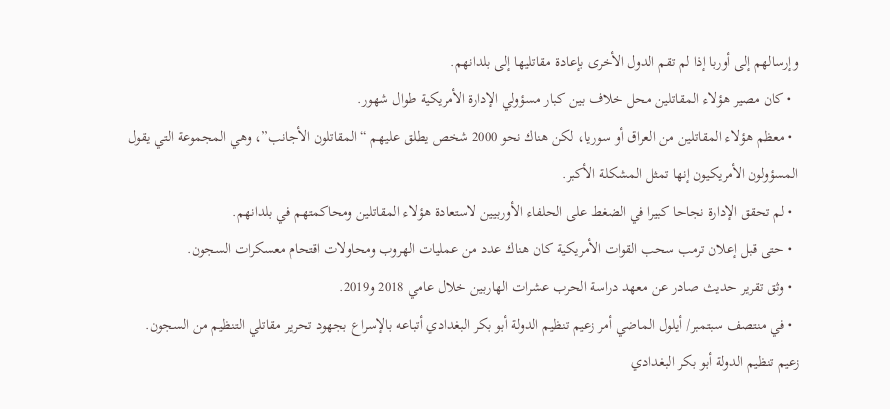وإرسالهم إلى أوربا إذا لم تقم الدول الأخرى بإعادة مقاتليها إلى بلدانهم.
  • كان مصير هؤلاء المقاتلين محل خلاف بين كبار مسؤولي الإدارة الأمريكية طوال شهور.
  • معظم هؤلاء المقاتلين من العراق أو سوريا، لكن هناك نحو 2000 شخص يطلق عليهم “المقاتلون الأجانب”، وهي المجموعة التي يقول المسؤولون الأمريكيون إنها تمثل المشكلة الأكبر.
  • لم تحقق الإدارة نجاحا كبيرا في الضغط على الحلفاء الأوربيين لاستعادة هؤلاء المقاتلين ومحاكمتهم في بلدانهم.
  • حتى قبل إعلان ترمب سحب القوات الأمريكية كان هناك عدد من عمليات الهروب ومحاولات اقتحام معسكرات السجون.
  • وثق تقرير حديث صادر عن معهد دراسة الحرب عشرات الهاربين خلال عامي 2018 و2019.
  • في منتصف سبتمبر/ أيلول الماضي أمر زعيم تنظيم الدولة أبو بكر البغدادي أتباعه بالإسراع بجهود تحرير مقاتلي التنظيم من السجون.
زعيم تنظيم الدولة أبو بكر البغدادي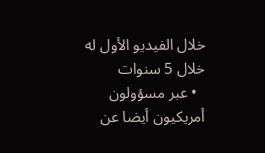خلال الفيديو الأول له خلال 5 سنوات
  • عبر مسؤولون أمريكيون أيضا عن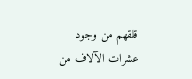قلقهم من وجود عشرات الآلاف من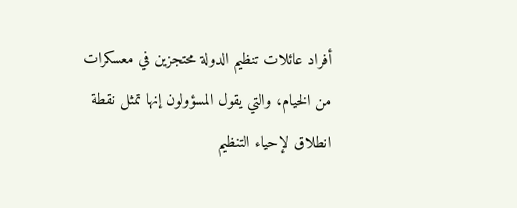أفراد عائلات تنظيم الدولة محتجزين في معسكرات من الخيام، والتي يقول المسؤولون إنها تمثل نقطة انطلاق لإحياء التنظيم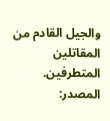والجيل القادم من المقاتلين المتطرفين.
المصدر: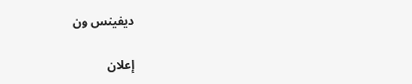ديفينس ون

إعلان